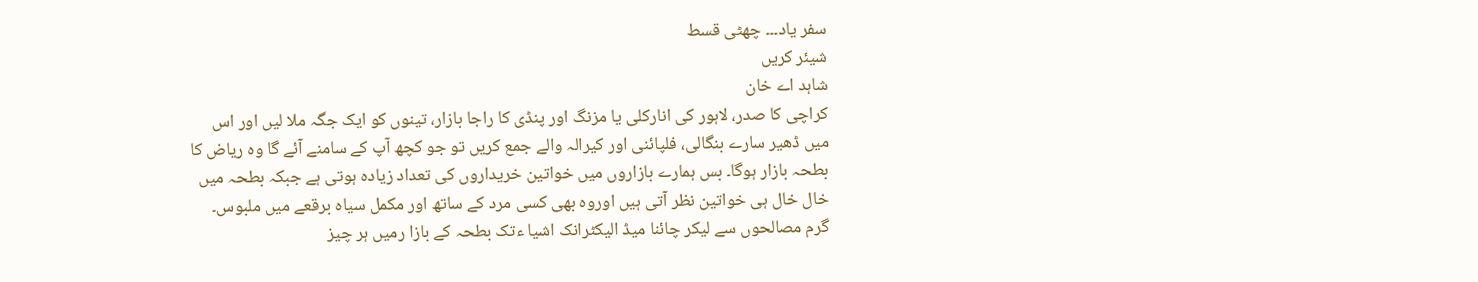سفر یاد۔۔۔ چھٹی قسط
شیئر کریں
شاہد اے خان
کراچی کا صدر، لاہور کی انارکلی یا مزنگ اور پنڈی کا راجا بازار، تینوں کو ایک جگہ ملا لیں اور اس میں ڈھیر سارے بنگالی، فلپائنی اور کیرالہ والے جمع کریں تو جو کچھ آپ کے سامنے آئے گا وہ ریاض کا بطحہ بازار ہوگا۔ بس ہمارے بازاروں میں خواتین خریداروں کی تعداد زیادہ ہوتی ہے جبکہ بطحہ میں خال خال ہی خواتین نظر آتی ہیں اوروہ بھی کسی مرد کے ساتھ اور مکمل سیاہ برقعے میں ملبوس۔ گرم مصالحوں سے لیکر چائنا میڈ الیکٹرانک اشیا ءتک بطحہ کے بازا رمیں ہر چیز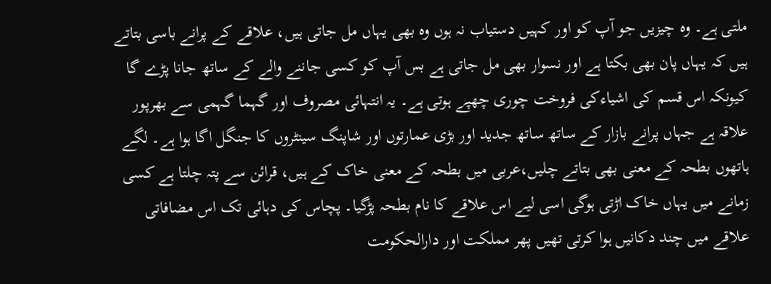ملتی ہے۔ وہ چیزیں جو آپ کو اور کہیں دستیاب نہ ہوں وہ بھی یہاں مل جاتی ہیں، علاقے کے پرانے باسی بتاتے ہیں کہ یہاں پان بھی بکتا ہے اور نسوار بھی مل جاتی ہے بس آپ کو کسی جاننے والے کے ساتھ جانا پڑے گا کیونکہ اس قسم کی اشیاءکی فروخت چوری چھپے ہوتی ہے۔ یہ انتہائی مصروف اور گہما گہمی سے بھرپور علاقہ ہے جہاں پرانے بازار کے ساتھ ساتھ جدید اور بڑی عمارتوں اور شاپنگ سینٹروں کا جنگل اگا ہوا ہے۔ لگے ہاتھوں بطحہ کے معنی بھی بتاتے چلیں،عربی میں بطحہ کے معنی خاک کے ہیں، قرائن سے پتہ چلتا ہے کسی زمانے میں یہاں خاک اڑتی ہوگی اسی لیے اس علاقے کا نام بطحہ پڑگیا۔ پچاس کی دہائی تک اس مضافاتی علاقے میں چند دکانیں ہوا کرتی تھیں پھر مملکت اور دارالحکومت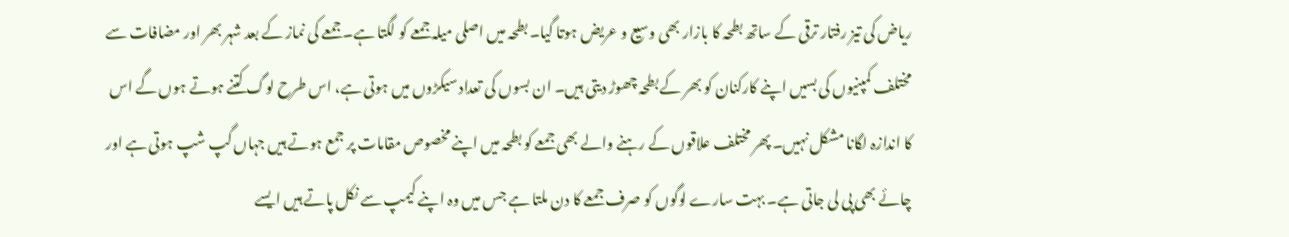ریاض کی تیز رفتار ترقی کے ساتھ بطحہ کا بازار بھی وسیع و عریض ہوتا گیا۔ بطحہ میں اصلی میلہ جمعے کو لگتا ہے۔ جمعے کی نماز کے بعد شہر بھر اور مضافات سے مختلف کمپنیوں کی بسیں اپنے کارکنان کو بھر کے بطحہ چھوڑ دیتی ہیں۔ ان بسوں کی تعداد سیکڑوں میں ہوتی ہے، اس طرح لوگ کتنے ہوتے ہوں گے اس کا اندازہ لگانا مشکل نہیں۔ پھر مختلف علاقوں کے رہنے والے بھی جمعے کو بطحہ میں اپنے مخصوص مقامات پر جمع ہوتے ہیں جہاں گپ شپ ہوتی ہے اور چائے بھی پی لی جاتی ہے۔ بہت سارے لوگوں کو صرف جمعے کا دن ملتا ہے جس میں وہ اپنے کیمپ سے نکل پاتے ہیں ایسے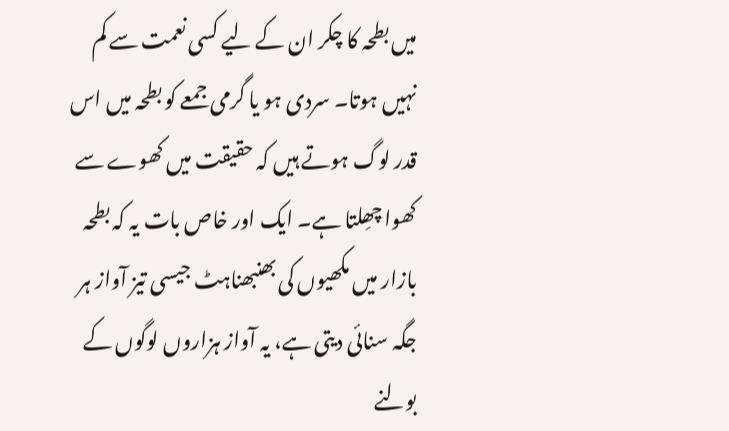میں بطحہ کا چکر ان کے لیے کسی نعمت سے کم نہیں ہوتا۔ سردی ہو یا گرمی جمعے کو بطحہ میں اس قدر لوگ ہوتے ہیں کہ حقیقت میں کھوے سے کھوا چھِلتا ہے۔ ایک اور خاص بات یہ کہ بطحہ بازار میں مکھیوں کی بھنبھناہٹ جیسی تیز آواز ہر جگہ سنائی دیتی ہے، یہ آواز ہزاروں لوگوں کے بولنے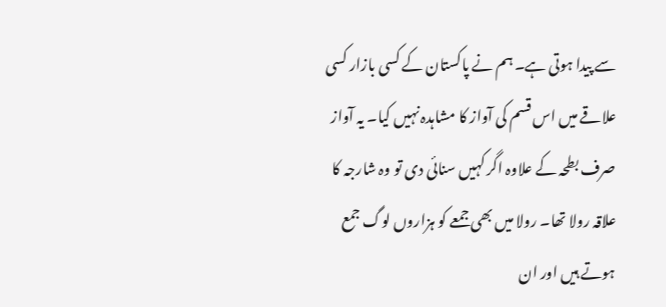سے پیدا ہوتی ہے۔ ہم نے پاکستان کے کسی بازار کسی علاقے میں اس قسم کی آواز کا مشاہدہ نہیں کیا۔ یہ آواز صرف بطحہ کے علاوہ اگر کہیں سنائی دی تو وہ شارجہ کا علاقہ رولا تھا۔ رولا میں بھی جمعے کو ہزاروں لوگ جمع ہوتے ہیں اور ان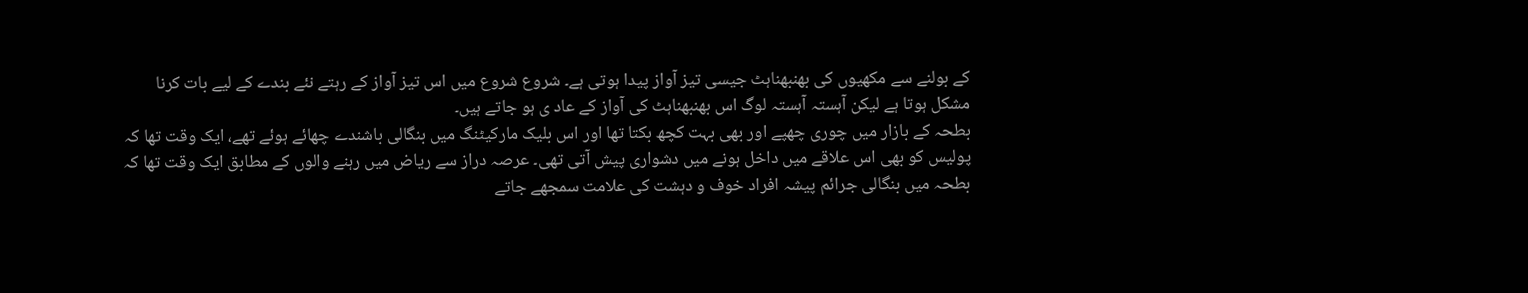کے بولنے سے مکھیوں کی بھنبھناہٹ جیسی تیز آواز پیدا ہوتی ہے۔ شروع شروع میں اس تیز آواز کے رہتے نئے بندے کے لیے بات کرنا مشکل ہوتا ہے لیکن آہستہ آہستہ لوگ اس بھنبھناہٹ کی آواز کے عاد ی ہو جاتے ہیں۔
بطحہ کے بازار میں چوری چھپے اور بھی بہت کچھ بکتا تھا اور اس بلیک مارکیٹنگ میں بنگالی باشندے چھائے ہوئے تھے، ایک وقت تھا کہ پولیس کو بھی اس علاقے میں داخل ہونے میں دشواری پیش آتی تھی۔ عرصہ دراز سے ریاض میں رہنے والوں کے مطابق ایک وقت تھا کہ بطحہ میں بنگالی جرائم پیشہ افراد خوف و دہشت کی علامت سمجھے جاتے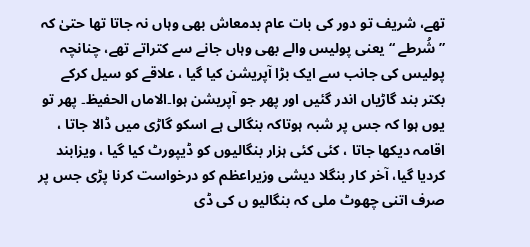تھے، شریف تو دور کی بات عام بدمعاش بھی وہاں نہ جاتا تھا حتیٰ کہ ”شُرطے “یعنی پولیس والے بھی وہاں جانے سے کتراتے تھے، چنانچہ پولیس کی جانب سے ایک بڑا آپریشن کیا گیا ، علاقے کو سیل کرکے بکتر بند گاڑیاں اندر گئیں اور پھر جو آپریشن ہوا۔الاماں الحفیظ۔ پھر تو یوں ہوا کہ جس پر شبہ ہوتاکہ بنگالی ہے اسکو گاڑی میں ڈالا جاتا ، اقامہ دیکھا جاتا ، کئی کئی ہزار بنگالیوں کو ڈیپورٹ کیا گیا ، ویزابند کردیا گیا، آخر کار بنگلا دیشی وزیراعظم کو درخواست کرنا پڑی جس پر صرف اتنی چھوٹ ملی کہ بنگالیو ں کی ڈی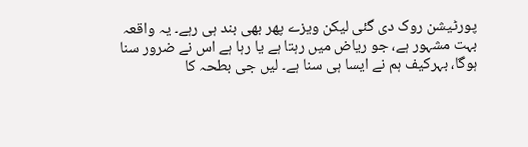پورٹیشن روک دی گئی لیکن ویزے پھر بھی بند ہی رہے۔ یہ واقعہ بہت مشہور ہے، جو ریاض میں رہتا ہے یا رہا ہے اس نے ضرور سنا ہوگا، بہرکیف ہم نے ایسا ہی سنا ہے۔ لیں جی بطحہ کا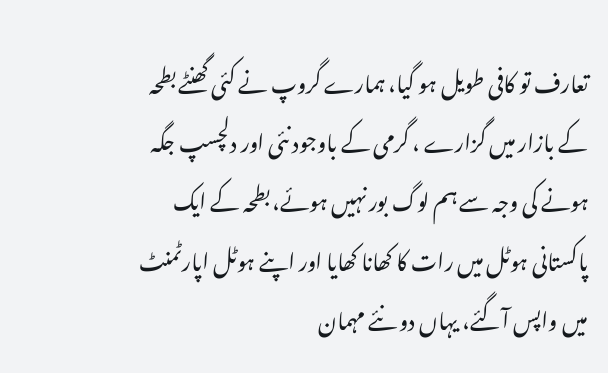تعارف تو کافی طویل ہو گیا، ہمارے گروپ نے کئی گھنٹے بطحہ کے بازار میں گزارے ، گرمی کے باوجود نئی اور دلچسپ جگہ ہونے کی وجہ سے ہم لوگ بور نہیں ہوئے، بطحہ کے ایک پاکستانی ہوٹل میں رات کا کھانا کھایا اور اپنے ہوٹل اپارٹمنٹ میں واپس آگئے، یہاں دو نئے مہمان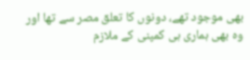بھی موجود تھے، دونوں کا تعلق مصر سے تھا اور وہ بھی ہماری ہی کمپنی کے ملازم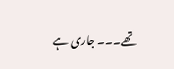تھے۔۔۔ جاری ہے